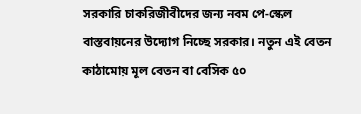সরকারি চাকরিজীবীদের জন্য নবম পে-স্কেল বাস্তবায়নের উদ্যোগ নিচ্ছে সরকার। নতুন এই বেতন কাঠামোয় মূল বেতন বা বেসিক ৫০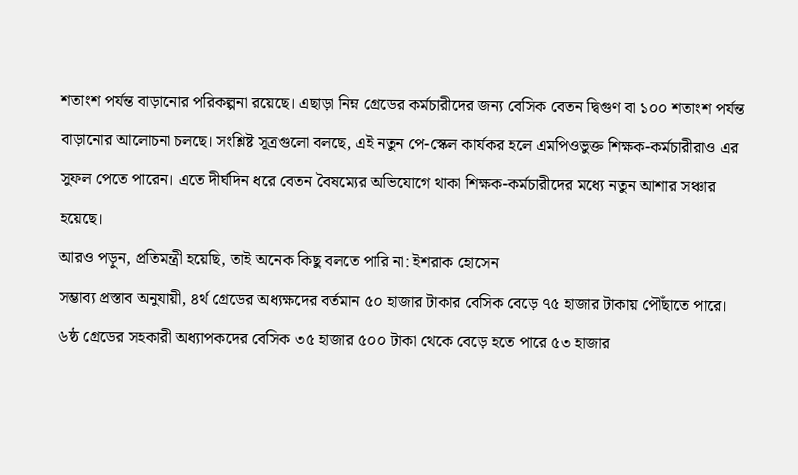শতাংশ পর্যন্ত বাড়ানোর পরিকল্পনা রয়েছে। এছাড়া নিম্ন গ্রেডের কর্মচারীদের জন্য বেসিক বেতন দ্বিগুণ বা ১০০ শতাংশ পর্যন্ত বাড়ানোর আলোচনা চলছে। সংশ্লিষ্ট সূত্রগুলো বলছে, এই নতুন পে-স্কেল কার্যকর হলে এমপিওভুক্ত শিক্ষক-কর্মচারীরাও এর সুফল পেতে পারেন। এতে দীর্ঘদিন ধরে বেতন বৈষম্যের অভিযোগে থাকা শিক্ষক-কর্মচারীদের মধ্যে নতুন আশার সঞ্চার হয়েছে।
আরও পড়ুন, প্রতিমন্ত্রী হয়েছি, তাই অনেক কিছু বলতে পারি না: ইশরাক হোসেন
সম্ভাব্য প্রস্তাব অনুযায়ী, ৪র্থ গ্রেডের অধ্যক্ষদের বর্তমান ৫০ হাজার টাকার বেসিক বেড়ে ৭৫ হাজার টাকায় পৌঁছাতে পারে। ৬ষ্ঠ গ্রেডের সহকারী অধ্যাপকদের বেসিক ৩৫ হাজার ৫০০ টাকা থেকে বেড়ে হতে পারে ৫৩ হাজার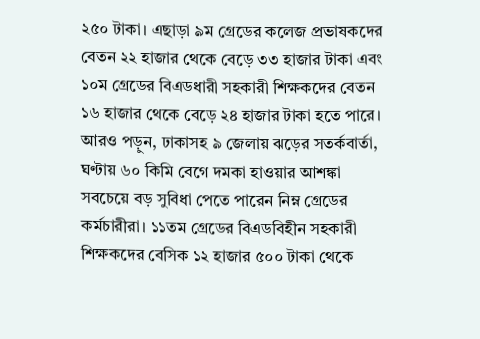২৫০ টাকা। এছাড়া ৯ম গ্রেডের কলেজ প্রভাষকদের বেতন ২২ হাজার থেকে বেড়ে ৩৩ হাজার টাকা এবং ১০ম গ্রেডের বিএডধারী সহকারী শিক্ষকদের বেতন ১৬ হাজার থেকে বেড়ে ২৪ হাজার টাকা হতে পারে।
আরও পড়ুন, ঢাকাসহ ৯ জেলায় ঝড়ের সতর্কবার্তা, ঘণ্টায় ৬০ কিমি বেগে দমকা হাওয়ার আশঙ্কা
সবচেয়ে বড় সুবিধা পেতে পারেন নিম্ন গ্রেডের কর্মচারীরা। ১১তম গ্রেডের বিএডবিহীন সহকারী শিক্ষকদের বেসিক ১২ হাজার ৫০০ টাকা থেকে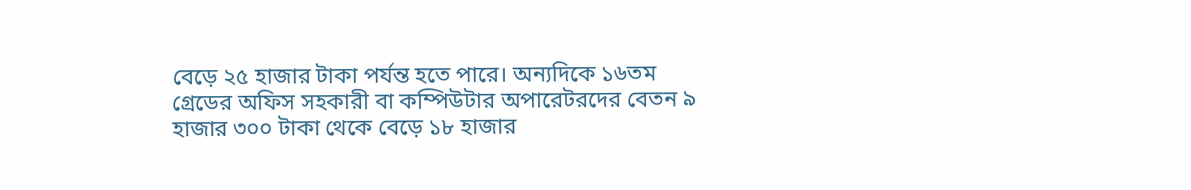বেড়ে ২৫ হাজার টাকা পর্যন্ত হতে পারে। অন্যদিকে ১৬তম গ্রেডের অফিস সহকারী বা কম্পিউটার অপারেটরদের বেতন ৯ হাজার ৩০০ টাকা থেকে বেড়ে ১৮ হাজার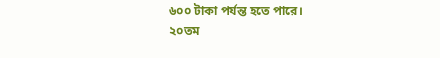৬০০ টাকা পর্যন্ত হতে পারে।
২০তম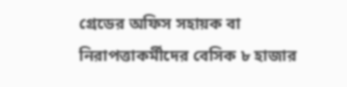গ্রেডের অফিস সহায়ক বা নিরাপত্তাকর্মীদের বেসিক ৮ হাজার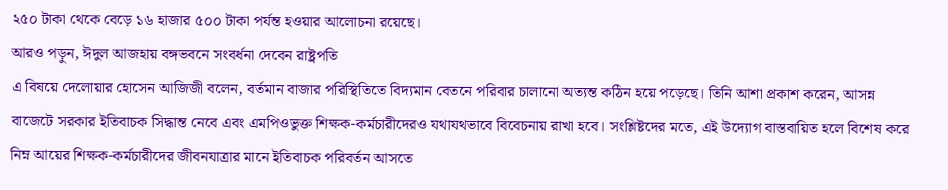২৫০ টাকা থেকে বেড়ে ১৬ হাজার ৫০০ টাকা পর্যন্ত হওয়ার আলোচনা রয়েছে।
আরও পড়ুন, ঈদুল আজহায় বঙ্গভবনে সংবর্ধনা দেবেন রাষ্ট্রপতি
এ বিষয়ে দেলোয়ার হোসেন আজিজী বলেন, বর্তমান বাজার পরিস্থিতিতে বিদ্যমান বেতনে পরিবার চালানো অত্যন্ত কঠিন হয়ে পড়েছে। তিনি আশা প্রকাশ করেন, আসন্ন বাজেটে সরকার ইতিবাচক সিদ্ধান্ত নেবে এবং এমপিওভুক্ত শিক্ষক-কর্মচারীদেরও যথাযথভাবে বিবেচনায় রাখা হবে। সংশ্লিষ্টদের মতে, এই উদ্যোগ বাস্তবায়িত হলে বিশেষ করে নিম্ন আয়ের শিক্ষক-কর্মচারীদের জীবনযাত্রার মানে ইতিবাচক পরিবর্তন আসতে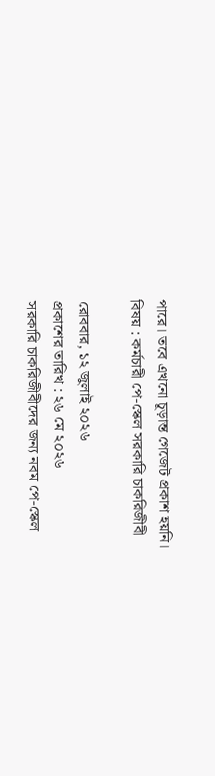পারে। তবে এখনো চূড়ান্ত গেজেট প্রকাশ হয়নি।
বিষয় : কর্মচারী পে-স্কেল সরকারি চাকরিজীবী

রোববার, ১২ জুলাই ২০২৬
প্রকাশের তারিখ : ২৬ মে ২০২৬
সরকারি চাকরিজীবীদের জন্য নবম পে-স্কেল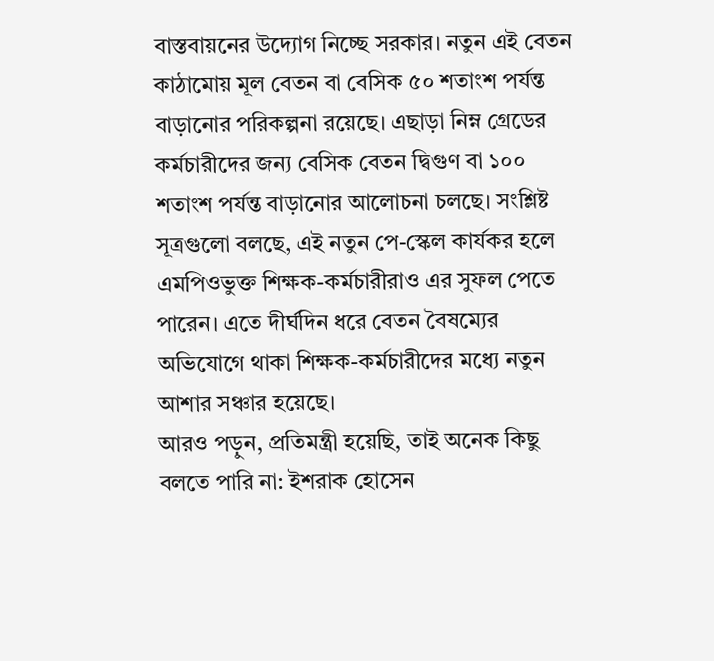বাস্তবায়নের উদ্যোগ নিচ্ছে সরকার। নতুন এই বেতন কাঠামোয় মূল বেতন বা বেসিক ৫০ শতাংশ পর্যন্ত বাড়ানোর পরিকল্পনা রয়েছে। এছাড়া নিম্ন গ্রেডের কর্মচারীদের জন্য বেসিক বেতন দ্বিগুণ বা ১০০ শতাংশ পর্যন্ত বাড়ানোর আলোচনা চলছে। সংশ্লিষ্ট সূত্রগুলো বলছে, এই নতুন পে-স্কেল কার্যকর হলে এমপিওভুক্ত শিক্ষক-কর্মচারীরাও এর সুফল পেতে পারেন। এতে দীর্ঘদিন ধরে বেতন বৈষম্যের অভিযোগে থাকা শিক্ষক-কর্মচারীদের মধ্যে নতুন আশার সঞ্চার হয়েছে।
আরও পড়ুন, প্রতিমন্ত্রী হয়েছি, তাই অনেক কিছু বলতে পারি না: ইশরাক হোসেন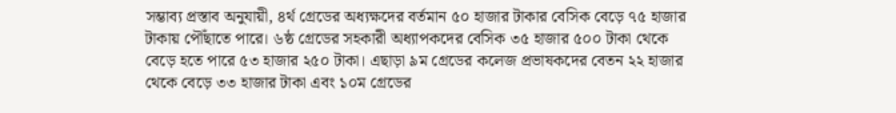সম্ভাব্য প্রস্তাব অনুযায়ী, ৪র্থ গ্রেডের অধ্যক্ষদের বর্তমান ৫০ হাজার টাকার বেসিক বেড়ে ৭৫ হাজার টাকায় পৌঁছাতে পারে। ৬ষ্ঠ গ্রেডের সহকারী অধ্যাপকদের বেসিক ৩৫ হাজার ৫০০ টাকা থেকে বেড়ে হতে পারে ৫৩ হাজার ২৫০ টাকা। এছাড়া ৯ম গ্রেডের কলেজ প্রভাষকদের বেতন ২২ হাজার থেকে বেড়ে ৩৩ হাজার টাকা এবং ১০ম গ্রেডের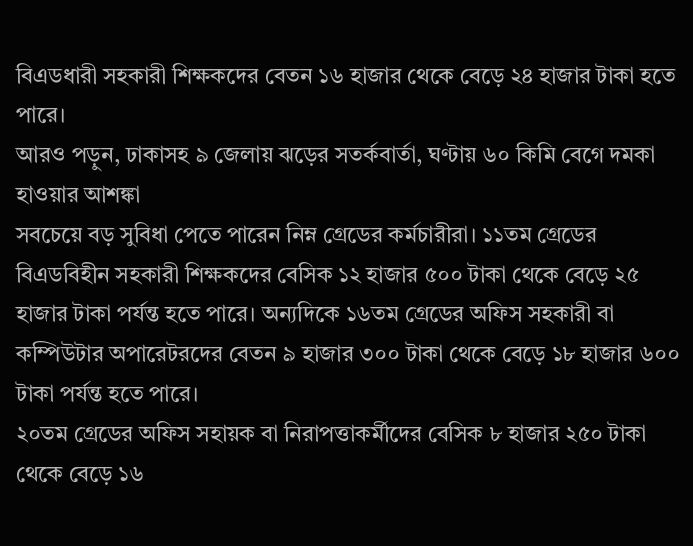বিএডধারী সহকারী শিক্ষকদের বেতন ১৬ হাজার থেকে বেড়ে ২৪ হাজার টাকা হতে পারে।
আরও পড়ুন, ঢাকাসহ ৯ জেলায় ঝড়ের সতর্কবার্তা, ঘণ্টায় ৬০ কিমি বেগে দমকা হাওয়ার আশঙ্কা
সবচেয়ে বড় সুবিধা পেতে পারেন নিম্ন গ্রেডের কর্মচারীরা। ১১তম গ্রেডের বিএডবিহীন সহকারী শিক্ষকদের বেসিক ১২ হাজার ৫০০ টাকা থেকে বেড়ে ২৫ হাজার টাকা পর্যন্ত হতে পারে। অন্যদিকে ১৬তম গ্রেডের অফিস সহকারী বা কম্পিউটার অপারেটরদের বেতন ৯ হাজার ৩০০ টাকা থেকে বেড়ে ১৮ হাজার ৬০০ টাকা পর্যন্ত হতে পারে।
২০তম গ্রেডের অফিস সহায়ক বা নিরাপত্তাকর্মীদের বেসিক ৮ হাজার ২৫০ টাকা থেকে বেড়ে ১৬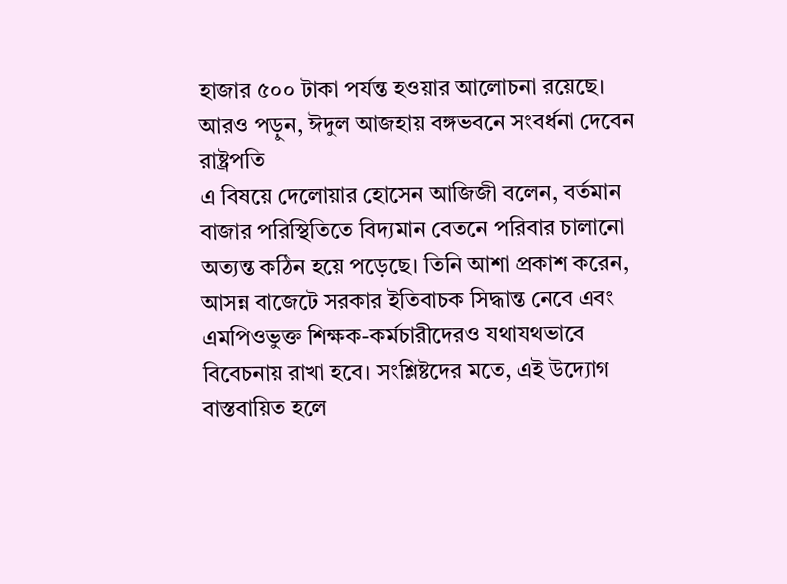হাজার ৫০০ টাকা পর্যন্ত হওয়ার আলোচনা রয়েছে।
আরও পড়ুন, ঈদুল আজহায় বঙ্গভবনে সংবর্ধনা দেবেন রাষ্ট্রপতি
এ বিষয়ে দেলোয়ার হোসেন আজিজী বলেন, বর্তমান বাজার পরিস্থিতিতে বিদ্যমান বেতনে পরিবার চালানো অত্যন্ত কঠিন হয়ে পড়েছে। তিনি আশা প্রকাশ করেন, আসন্ন বাজেটে সরকার ইতিবাচক সিদ্ধান্ত নেবে এবং এমপিওভুক্ত শিক্ষক-কর্মচারীদেরও যথাযথভাবে বিবেচনায় রাখা হবে। সংশ্লিষ্টদের মতে, এই উদ্যোগ বাস্তবায়িত হলে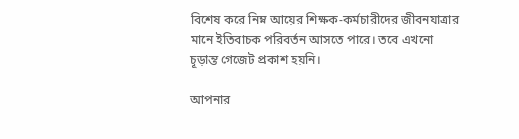বিশেষ করে নিম্ন আয়ের শিক্ষক-কর্মচারীদের জীবনযাত্রার মানে ইতিবাচক পরিবর্তন আসতে পারে। তবে এখনো চূড়ান্ত গেজেট প্রকাশ হয়নি।

আপনার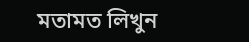মতামত লিখুন